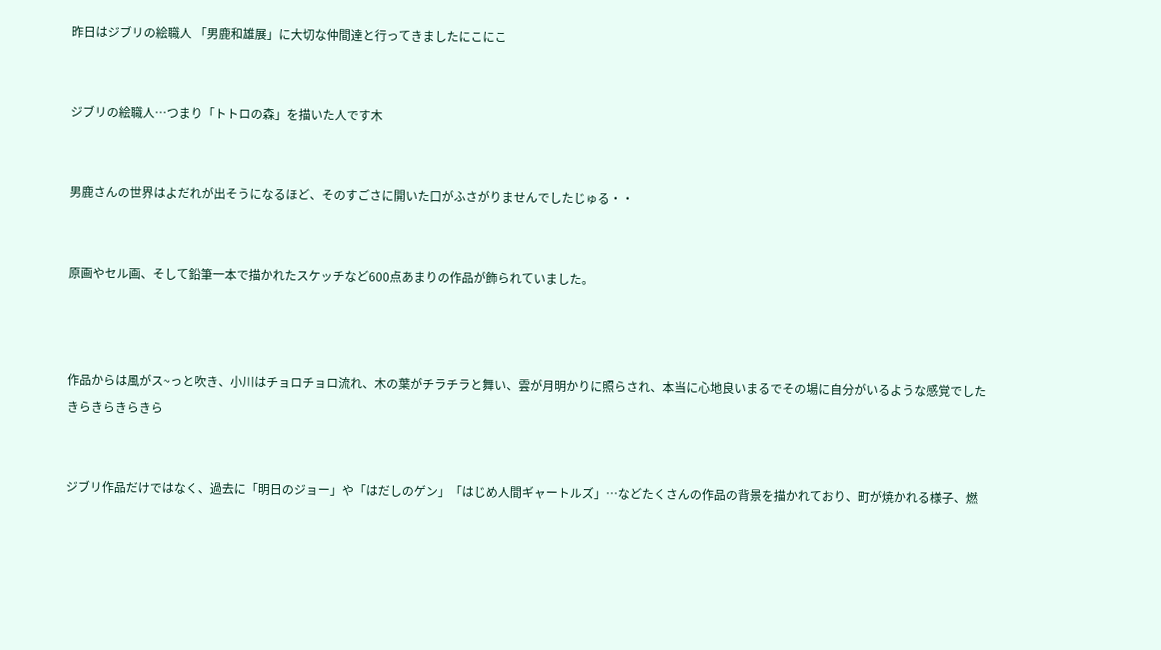昨日はジブリの絵職人 「男鹿和雄展」に大切な仲間達と行ってきましたにこにこ


ジブリの絵職人…つまり「トトロの森」を描いた人です木


男鹿さんの世界はよだれが出そうになるほど、そのすごさに開いた口がふさがりませんでしたじゅる・・


原画やセル画、そして鉛筆一本で描かれたスケッチなど600点あまりの作品が飾られていました。



作品からは風がス~っと吹き、小川はチョロチョロ流れ、木の葉がチラチラと舞い、雲が月明かりに照らされ、本当に心地良いまるでその場に自分がいるような感覚でしたきらきらきらきら


ジブリ作品だけではなく、過去に「明日のジョー」や「はだしのゲン」「はじめ人間ギャートルズ」…などたくさんの作品の背景を描かれており、町が焼かれる様子、燃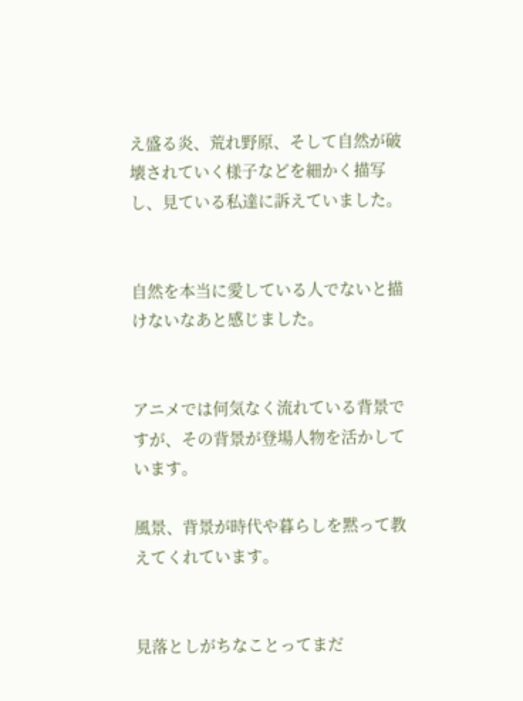え盛る炎、荒れ野原、そして自然が破壊されていく様子などを細かく描写し、見ている私達に訴えていました。


自然を本当に愛している人でないと描けないなあと感じました。


アニメでは何気なく流れている背景ですが、その背景が登場人物を活かしています。

風景、背景が時代や暮らしを黙って教えてくれています。


見落としがちなことってまだ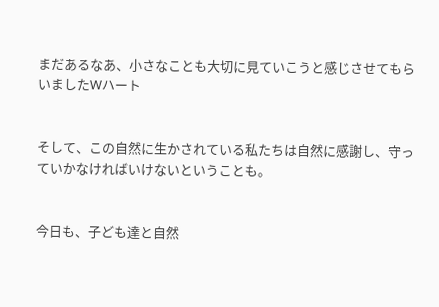まだあるなあ、小さなことも大切に見ていこうと感じさせてもらいましたWハート


そして、この自然に生かされている私たちは自然に感謝し、守っていかなければいけないということも。


今日も、子ども達と自然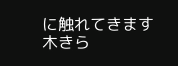に触れてきます木きら